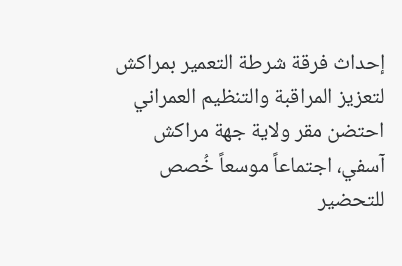إحداث فرقة شرطة التعمير بمراكش لتعزيز المراقبة والتنظيم العمراني
احتضن مقر ولاية جهة مراكش آسفي، اجتماعاً موسعاً خُصص للتحضير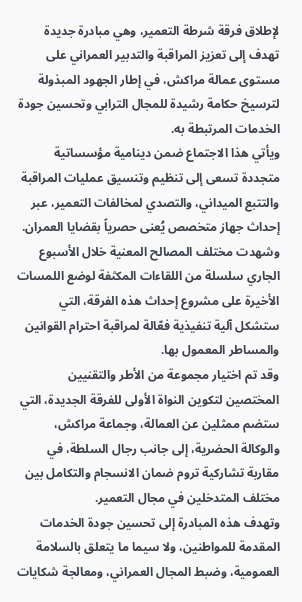لإطلاق فرقة شرطة التعمير، وهي مبادرة جديدة تهدف إلى تعزيز المراقبة والتدبير العمراني على مستوى عمالة مراكش، في إطار الجهود المبذولة لترسيخ حكامة رشيدة للمجال الترابي وتحسين جودة الخدمات المرتبطة به.
ويأتي هذا الاجتماع ضمن دينامية مؤسساتية متجددة تسعى إلى تنظيم وتنسيق عمليات المراقبة والتتبع الميداني، والتصدي لمخالفات التعمير، عبر إحداث جهاز متخصص يُعنى حصرياً بقضايا العمران. وشهدت مختلف المصالح المعنية خلال الأسبوع الجاري سلسلة من اللقاءات المكثفة لوضع اللمسات الأخيرة على مشروع إحداث هذه الفرقة، التي ستشكل آلية تنفيذية فعّالة لمراقبة احترام القوانين والمساطر المعمول بها.
وقد تم اختيار مجموعة من الأطر والتقنيين المختصين لتكوين النواة الأولى للفرقة الجديدة، التي ستضم ممثلين عن العمالة، وجماعة مراكش، والوكالة الحضرية، إلى جانب رجال السلطة، في مقاربة تشاركية تروم ضمان الانسجام والتكامل بين مختلف المتدخلين في مجال التعمير.
وتهدف هذه المبادرة إلى تحسين جودة الخدمات المقدمة للمواطنين، ولا سيما ما يتعلق بالسلامة العمومية، وضبط المجال العمراني، ومعالجة شكايات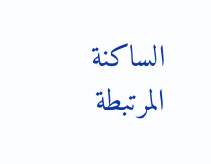الساكنة المرتبطة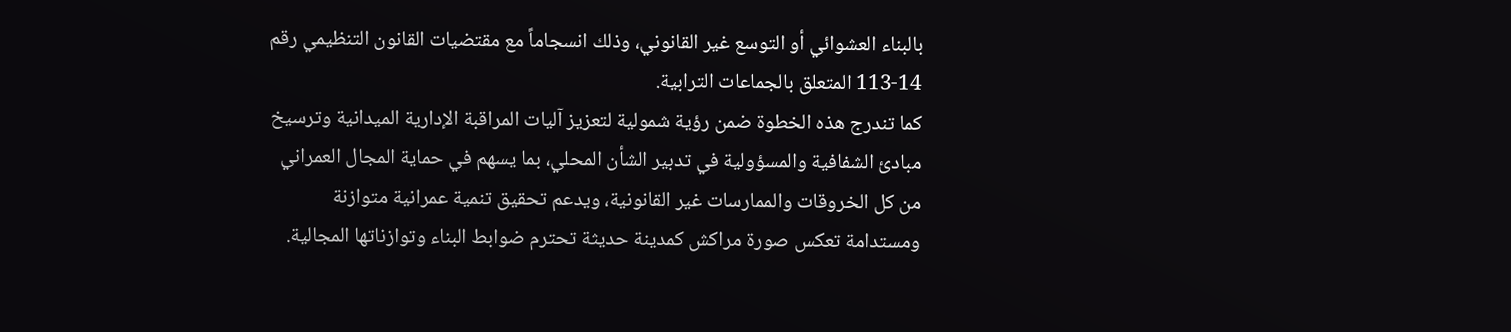بالبناء العشوائي أو التوسع غير القانوني، وذلك انسجاماً مع مقتضيات القانون التنظيمي رقم 14-113 المتعلق بالجماعات الترابية.
كما تندرج هذه الخطوة ضمن رؤية شمولية لتعزيز آليات المراقبة الإدارية الميدانية وترسيخ مبادئ الشفافية والمسؤولية في تدبير الشأن المحلي، بما يسهم في حماية المجال العمراني من كل الخروقات والممارسات غير القانونية، ويدعم تحقيق تنمية عمرانية متوازنة ومستدامة تعكس صورة مراكش كمدينة حديثة تحترم ضوابط البناء وتوازناتها المجالية.